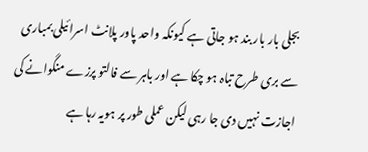بجلی بار بار بند ہو جاتی ہے کیونکہ واحد پاور پلانٹ اسرائیلی بمباری سے بری طرح تباہ ہو چکا ہے اور باہر سے فالتو پرزے منگوانے کی اجازت نہیں دی جا رہی لیکن عملی طور پر ہویہ رہا ہے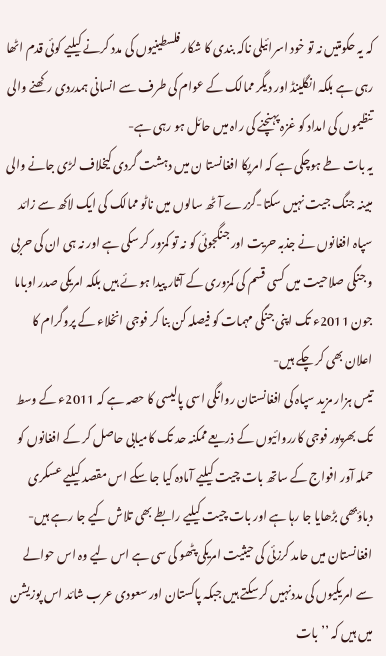کہ یہ حکومتیں نہ تو خود اسرائیلی ناکہ بندی کا شکار فلسطینیوں کی مدد کرنے کیلیے کوئی قدم اٹھا رہی ہے بلکہ انگلینڈ اور دیگر ممالک کے عوام کی طرف سے انسانی ہمدردی رکھنے والی تنظیموں کی امداد کو غزہ پہنچنے کی راہ میں حائل ہو رہی ہے-
یہ بات طے ہوچکی ہے کہ امریکا افغانستا ن میں دہشت گردی کیخلاف لڑی جانے والی مبینہ جنگ جیت نہیں سکتا-گزرے آٹھ سالوں میں ناٹو ممالک کی ایک لاکھ سے زائد سپاہ افغانوں نے جذبہ حریت اور جنگجوئی کو نہ تو کمزور کر سکی ہے اور نہ ہی ان کی حربی و جنگی صلاحیت میں کسی قسم کی کمزوری کے آثار پیدا ہو ئے ہیں بلکہ امریکی صدر اوباما جون 2011ء تک اپنی جنگی مہمات کو فیصلہ کن بنا کر فوجی انخلاء کے پروگرام کا اعلان بھی کر چکے ہیں-
تیس ہزار مزید سپاہ کی افغانستان روانگی اسی پالیسی کا حصہ ہے کہ 2011ء کے وسط تک بھرپور فوجی کارروائیوں کے ذریعے ممکنہ حد تک کامیابی حاصل کر کے افغانوں کو حملہ آور افواج کے ساتھ بات چیت کیلیے آمادہ کیا جا سکے اس مقصد کیلیے عسکری دباؤبھی بڑھایا جا رہا ہے اور بات چیت کیلیے رابطے بھی تلاش کیے جا رہے ہیں-افغانستان میں حامد کرزئی کی حیثیت امریکی پٹھو کی سی ہے اس لیے وہ اس حوالے سے امریکیوں کی مددنہیں کر سکتے ہیں جبکہ پاکستان اور سعودی عرب شائد اس پوزیشن میں ہیں کہ ’’بات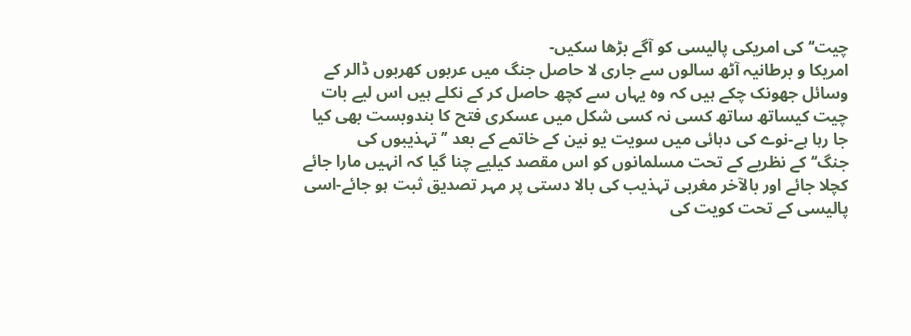چیت‘‘ کی امریکی پالیسی کو آگے بڑھا سکیں-
امریکا و برطانیہ آٹھ سالوں سے جاری لا حاصل جنگ میں عربوں کھربوں ڈالر کے وسائل جھونک چکے ہیں کہ وہ یہاں سے کچھ حاصل کر کے نکلے ہیں اس لیے بات چیت کیساتھ ساتھ کسی نہ کسی شکل میں عسکری فتح کا بندوبست بھی کیا جا رہا ہے-نوے کی دہائی میں سویت یو نین کے خاتمے کے بعد ’’تہذیبوں کی جنگ‘‘کے نظریے کے تحت مسلمانوں کو اس مقصد کیلیے چنا گیا کہ انہیں مارا جائے کچلا جائے اور بالآخر مغربی تہذیب کی بالا دستی پر مہر تصدیق ثبت ہو جائے-اسی پالیسی کے تحت کویت کی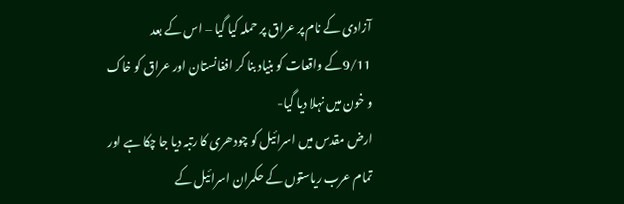آزادی کے نام پر عراق پر حملہ کیا گیا – اس کے بعد 9/11کے واقعات کو بنیاد بنا کر افغانستان اور عراق کو خاک و خون میں نہلا دیا گیا-
ارض مقدس میں اسرائیل کو چودھری کا رتبہ دیا جا چکا ہے اور تمام عرب ریاستوں کے حکمران اسرائیل کے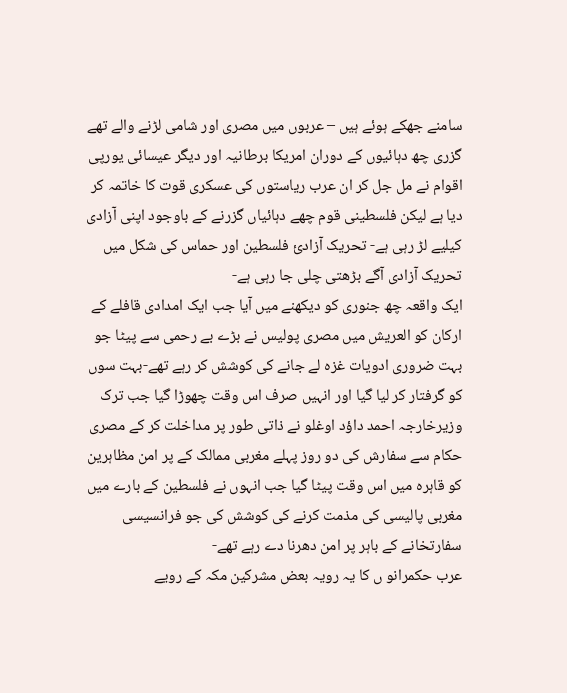سامنے جھکے ہوئے ہیں – عربوں میں مصری اور شامی لڑنے والے تھے گزری چھ دہائیوں کے دوران امریکا برطانیہ اور دیگر عیسائی یورپی اقوام نے مل جل کر ان عرب ریاستوں کی عسکری قوت کا خاتمہ کر دیا ہے لیکن فلسطینی قوم چھے دہائیاں گزرنے کے باوجود اپنی آزادی کیلیے لڑ رہی ہے- تحریک آزادئ فلسطین اور حماس کی شکل میں تحریک آزادی آگے بڑھتی چلی جا رہی ہے-
ایک واقعہ چھ جنوری کو دیکھنے میں آیا جب ایک امدادی قافلے کے ارکان کو العریش میں مصری پولیس نے بڑے بے رحمی سے پیٹا جو بہت ضروری ادویات غزہ لے جانے کی کوشش کر رہے تھے-بہت سوں کو گرفتار کر لیا گیا اور انہیں صرف اس وقت چھوڑا گیا جب ترک وزیرخارجہ احمد داؤد اوغلو نے ذاتی طور پر مداخلت کر کے مصری حکام سے سفارش کی دو روز پہلے مغربی ممالک کے پر امن مظاہرین کو قاہرہ میں اس وقت پیٹا گیا جب انہوں نے فلسطین کے بارے میں مغربی پالیسی کی مذمت کرنے کی کوشش کی جو فرانسیسی سفارتخانے کے باہر پر امن دھرنا دے رہے تھے-
عرب حکمرانو ں کا یہ رویہ بعض مشرکین مکہ کے رویے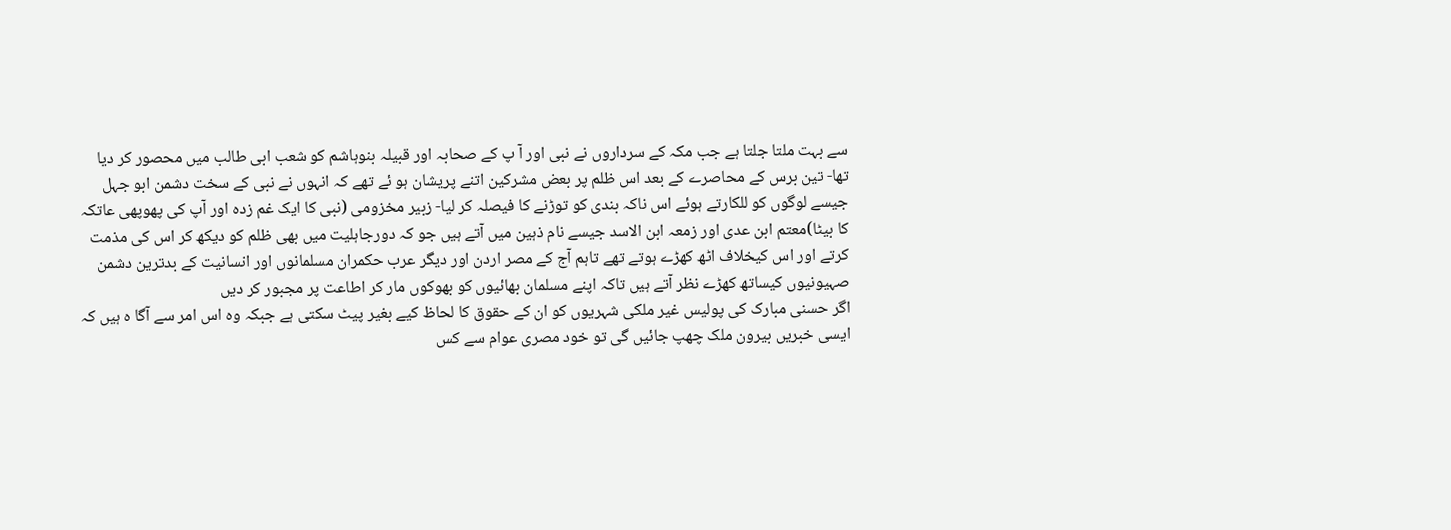سے بہت ملتا جلتا ہے جب مکہ کے سرداروں نے نبی اور آ پ کے صحابہ اور قبیلہ بنوہاشم کو شعب ابی طالب میں محصور کر دیا تھا- تین برس کے محاصرے کے بعد اس ظلم پر بعض مشرکین اتنے پریشان ہو ئے تھے کہ انہوں نے نبی کے سخت دشمن ابو جہل جیسے لوگوں کو للکارتے ہوئے اس ناکہ بندی کو توڑنے کا فیصلہ کر لیا- زبیر مخزومی (نبی کا ایک غم زدہ اور آپ کی پھوپھی عاتکہ کا بیٹا)معتم ابن عدی اور زمعہ ابن الاسد جیسے نام ذہین میں آتے ہیں جو کہ دورجاہلیت میں بھی ظلم کو دیکھ کر اس کی مذمت کرتے اور اس کیخلاف اٹھ کھڑے ہوتے تھے تاہم آج کے مصر اردن اور دیگر عرب حکمران مسلمانوں اور انسانیت کے بدترین دشمن صہیونیوں کیساتھ کھڑے نظر آتے ہیں تاکہ اپنے مسلمان بھائیوں کو بھوکوں مار کر اطاعت پر مجبور کر دیں
اگر حسنی مبارک کی پولیس غیر ملکی شہریوں کو ان کے حقوق کا لحاظ کیے بغیر پیٹ سکتی ہے جبکہ وہ اس امر سے آگا ہ ہیں کہ ایسی خبریں بیرون ملک چھپ جائیں گی تو خود مصری عوام سے کس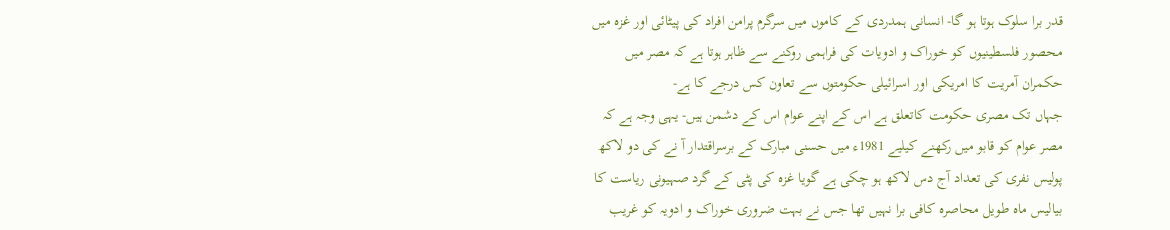قدر برا سلوک ہوتا ہو گا- انسانی ہمدردی کے کاموں میں سرگرم پرامن افراد کی پیٹائی اور غزہ میں محصور فلسطینیوں کو خوراک و ادویات کی فراہمی روکنے سے ظاہر ہوتا ہے کہ مصر میں حکمران آمریت کا امریکی اور اسرائیلی حکومتوں سے تعاون کس درجے کا ہے-
جہاں تک مصری حکومت کاتعلق ہے اس کے اپنے عوام اس کے دشمن ہیں- یہی وجہ ہے کہ مصر عوام کو قابو میں رکھنے کیلیے 1981ء میں حسنی مبارک کے برسراقتدار آ نے کی دو لاکھ پولیس نفری کی تعداد آج دس لاکھ ہو چکی ہے گویا غزہ کی پٹی کے گرد صہیونی ریاست کا بیالیس ماہ طویل محاصرہ کافی برا نہیں تھا جس نے بہت ضروری خوراک و ادویہ کو غریب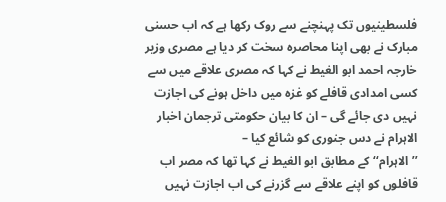فلسطینیوں تک پہنچنے سے روک رکھا ہے کہ اب حسنی مبارک نے بھی اپنا محاصرہ سخت کر دیا ہے مصری وزیر خارجہ احمد ابو الغیط نے کہا کہ مصری علاقے میں سے کسی امدادی قافلے کو غزہ میں داخل ہونے کی اجازت نہیں دی جائے گی – ان کا بیان حکومتی ترجمان اخبار الاہرام نے دس جنوری کو شائع کیا –
’’ الاہرام‘‘ کے مطابق ابو الغیط نے کہا تھا کہ مصر اب قافلوں کو اپنے علاقے سے گزرنے کی اب اجازت نہیں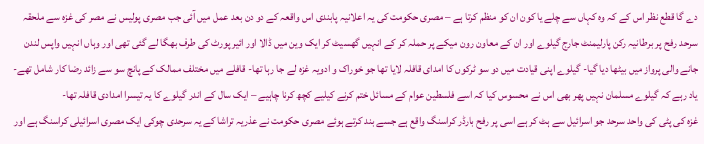دے گا قطع نظر اس کے کہ وہ کہاں سے چلے یا کون ان کو منظم کرتا ہے – مصری حکومت کی یہ اعلانیہ پابندی اس واقعہ کے دو دن بعد عمل میں آئی جب مصری پولیس نے مصر کی غزہ سے ملحقہ سرحد رفح پر برطانیہ رکن پارلیمنٹ جارج گیلوے اور ان کے معاون رون میکے پر حملہ کر کے انہیں گھسیٹ کر ایک وین میں ڈالا اور ائیر پورٹ کی طرف بھگا لے گئی تھی اور وہاں انہیں واپس لندن جانے والی پرواز میں بیٹھا دیا گیا- گیلوے اپنی قیادت میں دو سو ٹرکوں کا امدای قافلہ لایا تھا جو خوراک و ادویہ غزہ لے جا رہا تھا- قافلے میں مختلف ممالک کے پانچ سو سے زائد رضا کار شامل تھے-یاد رہے کہ گیلوے مسلمان نہیں پھر بھی اس نے محسوس کیا کہ اسے فلسطین عوام کے مسائل ختم کرنے کیلیے کچھ کرنا چاہیے – ایک سال کے اندر گیلوے کا یہ تیسرا امدادی قافلہ تھا-
غزہ کی پٹی کی واحد سرحد جو اسرائیل سے ہٹ کر ہے اسی پر رفح بارڈر کراسنگ واقع ہے جسے بند کرتے ہوئے مصری حکومت نے عذریہ تراشا کے یہ سرحدی چوکی ایک مصری اسرائیلی کراسنگ ہے اور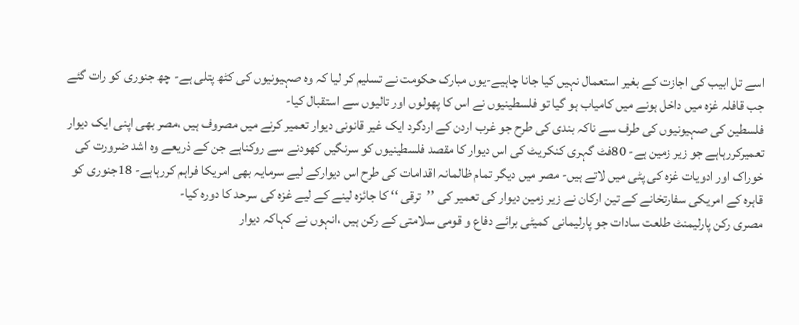اسے تل ابیب کی اجازت کے بغیر استعمال نہیں کیا جانا چاہیے-یوں مبارک حکومت نے تسلیم کر لیا کہ وہ صہیونیوں کی کٹھ پتلی ہے- چھ جنوری کو رات گئے جب قافلہ غزہ میں داخل ہونے میں کامیاب ہو گیا تو فلسطینیوں نے اس کا پھولوں اور تالیوں سے استقبال کیا-
فلسطین کی صہیونیوں کی طرف سے ناکہ بندی کی طرح جو غرب اردن کے اردگرد ایک غیر قانونی دیوار تعمیر کرنے میں مصروف ہیں ،مصر بھی اپنی ایک دیوار تعمیرکررہاہے جو زیر زمین ہے- 80فٹ گہری کنکریٹ کی اس دیوار کا مقصد فلسطینیوں کو سرنگیں کھودنے سے روکناہے جن کے ذریعے وہ اشد ضرورت کی خوراک اور ادویات غزہ کی پٹی میں لاتے ہیں- مصر میں دیگر تمام ظالمانہ اقدامات کی طرح اس دیوارکے لیے سرمایہ بھی امریکا فراہم کررہاہے- 18جنوری کو قاہرہ کے امریکی سفارتخانے کے تین ارکان نے زیر زمین دیوار کی تعمیر کی ’’ترقی ‘‘ کا جائزہ لینے کے لیے غزہ کی سرحد کا دورہ کیا-
مصری رکن پارلیمنٹ طلعت سادات جو پارلیمانی کمیٹی برائے دفاع و قومی سلامتی کے رکن ہیں ،انہوں نے کہاکہ دیوار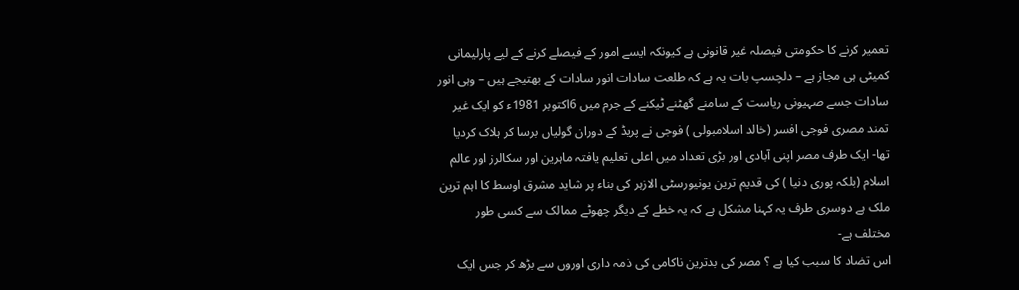تعمیر کرنے کا حکومتی فیصلہ غیر قانونی ہے کیونکہ ایسے امور کے فیصلے کرنے کے لیے پارلیمانی کمیٹی ہی مجاز ہے – دلچسپ بات یہ ہے کہ طلعت سادات انور سادات کے بھتیجے ہیں – وہی انور سادات جسے صہیونی ریاست کے سامنے گھٹنے ٹیکنے کے جرم میں 6اکتوبر 1981ء کو ایک غیر تمند مصری فوجی افسر (خالد اسلامبولی ) فوجی نے پریڈ کے دوران گولیاں برسا کر ہلاک کردیا تھا- ایک طرف مصر اپنی آبادی اور بڑی تعداد میں اعلی تعلیم یافتہ ماہرین اور سکالرز اور عالم اسلام (بلکہ پوری دنیا ) کی قدیم ترین یونیورسٹی الازہر کی بناء پر شاید مشرق اوسط کا اہم ترین ملک ہے دوسری طرف یہ کہنا مشکل ہے کہ یہ خطے کے دیگر چھوٹے ممالک سے کسی طور مختلف ہے-
اس تضاد کا سبب کیا ہے ؟ مصر کی بدترین ناکامی کی ذمہ داری اوروں سے بڑھ کر جس ایک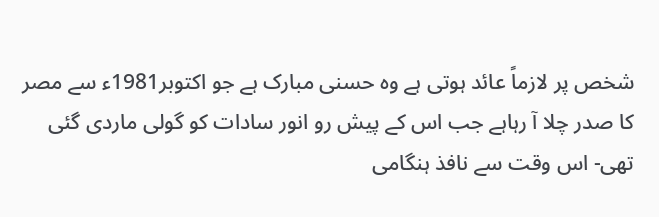شخص پر لازماً عائد ہوتی ہے وہ حسنی مبارک ہے جو اکتوبر1981ء سے مصر کا صدر چلا آ رہاہے جب اس کے پیش رو انور سادات کو گولی ماردی گئی تھی- اس وقت سے نافذ ہنگامی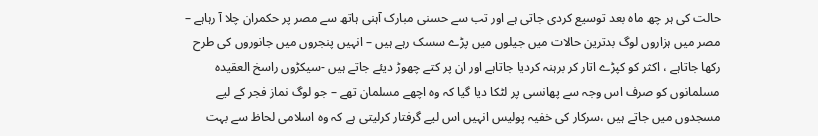حالت کی ہر چھ ماہ بعد توسیع کردی جاتی ہے اور تب سے حسنی مبارک آہنی ہاتھ سے مصر پر حکمران چلا آ رہاہے – مصر میں ہزاروں لوگ بدترین حالات میں جیلوں میں پڑے سسک رہے ہیں – انہیں پنجروں میں جانوروں کی طرح رکھا جاتاہے ، اکثر کو کپڑے اتار کر برہنہ کردیا جاتاہے اور ان پر کتے چھوڑ دیئے جاتے ہیں -سیکڑوں راسخ العقیدہ مسلمانوں کو صرف اس وجہ سے پھانسی پر لٹکا دیا گیا کہ وہ اچھے مسلمان تھے – جو لوگ نماز فجر کے لیے مسجدوں میں جاتے ہیں ،سرکار کی خفیہ پولیس انہیں اس لیے گرفتار کرلیتی ہے کہ وہ اسلامی لحاظ سے بہت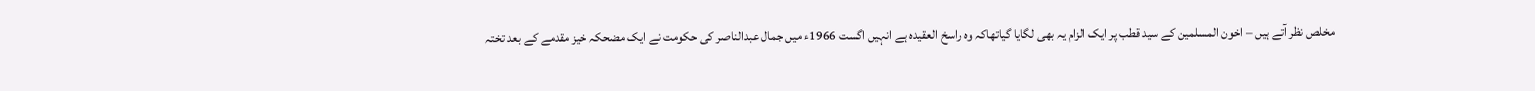مخلص نظر آتے ہیں – اخون المسلمین کے سید قطب پر ایک الزام یہ بھی لگایا گیاتھاکہ وہ راسخ العقیدہ ہے انہیں اگست 1966ء میں جمال عبدالناصر کی حکومت نے ایک مضحکہ خیز مقدمے کے بعد تختہ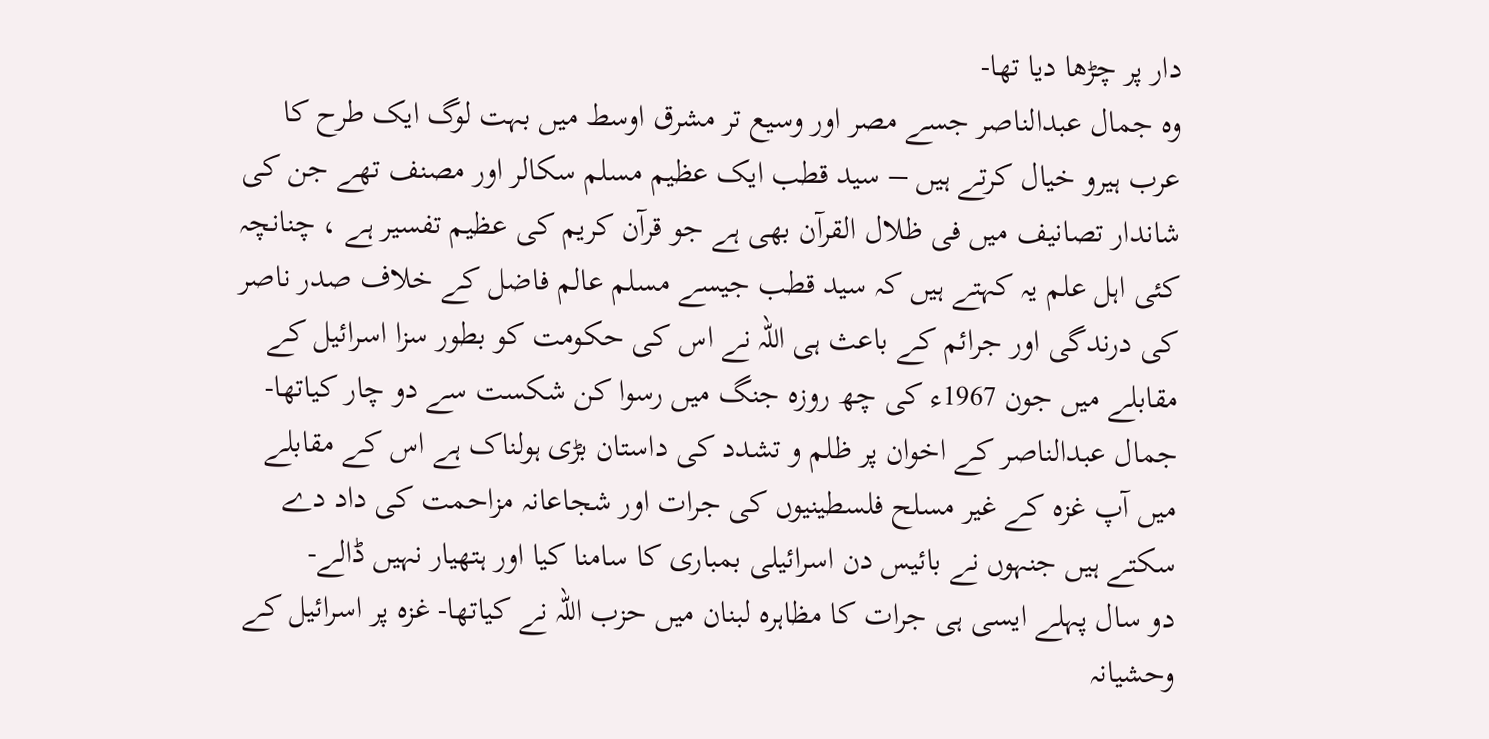دار پر چڑھا دیا تھا-
وہ جمال عبدالناصر جسے مصر اور وسیع تر مشرق اوسط میں بہت لوگ ایک طرح کا عرب ہیرو خیال کرتے ہیں – سید قطب ایک عظیم مسلم سکالر اور مصنف تھے جن کی شاندار تصانیف میں فی ظلال القرآن بھی ہے جو قرآن کریم کی عظیم تفسیر ہے ، چنانچہ کئی اہل علم یہ کہتے ہیں کہ سید قطب جیسے مسلم عالم فاضل کے خلاف صدر ناصر کی درندگی اور جرائم کے باعث ہی اللہ نے اس کی حکومت کو بطور سزا اسرائیل کے مقابلے میں جون 1967ء کی چھ روزہ جنگ میں رسوا کن شکست سے دو چار کیاتھا- جمال عبدالناصر کے اخوان پر ظلم و تشدد کی داستان بڑی ہولناک ہے اس کے مقابلے میں آپ غزہ کے غیر مسلح فلسطینیوں کی جرات اور شجاعانہ مزاحمت کی داد دے سکتے ہیں جنہوں نے بائیس دن اسرائیلی بمباری کا سامنا کیا اور ہتھیار نہیں ڈالے-
دو سال پہلے ایسی ہی جرات کا مظاہرہ لبنان میں حزب اللہ نے کیاتھا- غزہ پر اسرائیل کے وحشیانہ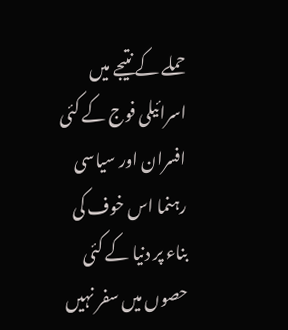حملے کے نتیجے میں اسرائیلی فوج کے کئی افسران اور سیاسی رہنما اس خوف کی بناء پر دنیا کے کئی حصوں میں سفر نہیں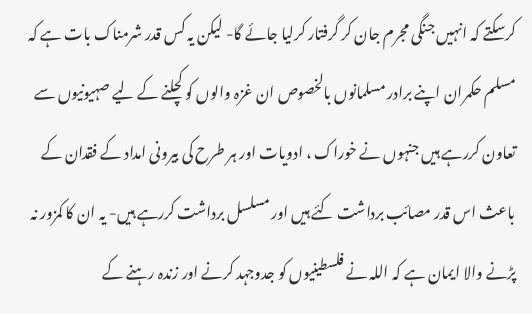کرسکتے کہ انہیں جنگی مجرم جان کر گرفتار کرلیا جائے گا- لیکن یہ کس قدر شرمناک بات ہے کہ مسلم حکمران اپنے برادر مسلمانوں بالخصوص ان غزہ والوں کو کچلنے کے لیے صہیونیوں سے تعاون کررہے ہیں جنہوں نے خوراک ، ادویات اور ہر طرح کی بیرونی امداد کے فقدان کے باعث اس قدر مصائب برداشت کئے ہیں اور مسلسل برداشت کررہے ہیں- یہ ان کا کمزور نہ پڑنے والا ایمان ہے کہ اللہ نے فلسطینیوں کو جدوجہد کرنے اور زندہ رہنے کے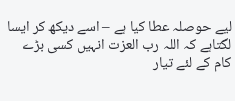لیے حوصلہ عطا کیا ہے – اسے دیکھ کر ایسا لگتاہے کہ اللہ رب العزت انہیں کسی بڑے کام کے لئے تیار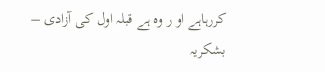کررہاہے او ر وہ ہے قبلہ اول کی آزادی –
بشکریہ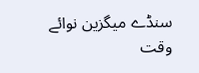سنڈے میگزین نوائے وقت